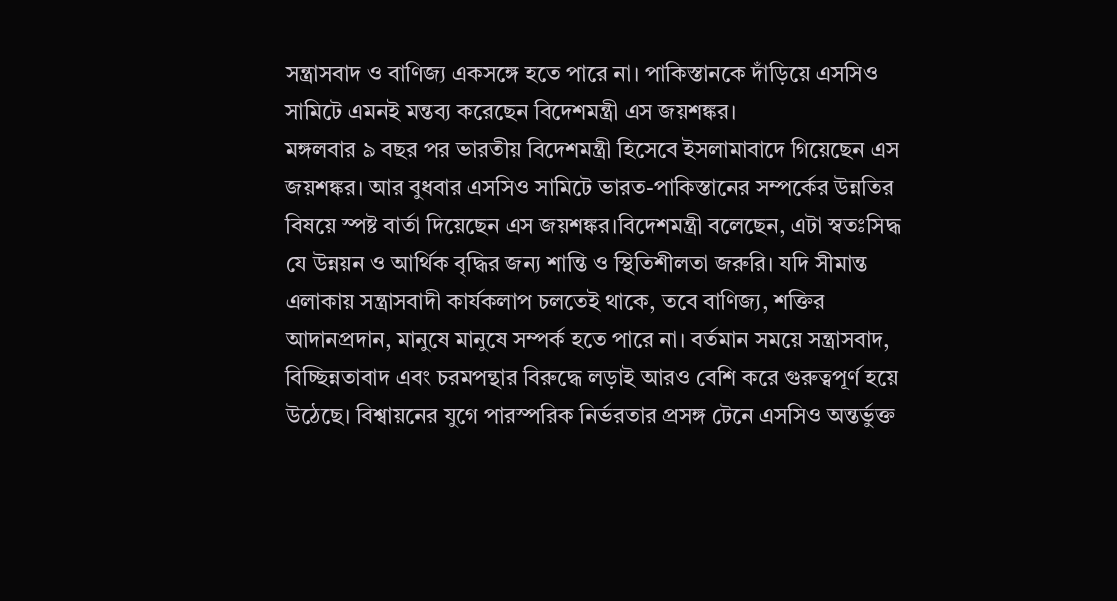সন্ত্রাসবাদ ও বাণিজ্য একসঙ্গে হতে পারে না। পাকিস্তানকে দাঁড়িয়ে এসসিও সামিটে এমনই মন্তব্য করেছেন বিদেশমন্ত্রী এস জয়শঙ্কর।
মঙ্গলবার ৯ বছর পর ভারতীয় বিদেশমন্ত্রী হিসেবে ইসলামাবাদে গিয়েছেন এস জয়শঙ্কর। আর বুধবার এসসিও সামিটে ভারত-পাকিস্তানের সম্পর্কের উন্নতির বিষয়ে স্পষ্ট বার্তা দিয়েছেন এস জয়শঙ্কর।বিদেশমন্ত্রী বলেছেন, এটা স্বতঃসিদ্ধ যে উন্নয়ন ও আর্থিক বৃদ্ধির জন্য শান্তি ও স্থিতিশীলতা জরুরি। যদি সীমান্ত এলাকায় সন্ত্রাসবাদী কার্যকলাপ চলতেই থাকে, তবে বাণিজ্য, শক্তির আদানপ্রদান, মানুষে মানুষে সম্পর্ক হতে পারে না। বর্তমান সময়ে সন্ত্রাসবাদ, বিচ্ছিন্নতাবাদ এবং চরমপন্থার বিরুদ্ধে লড়াই আরও বেশি করে গুরুত্বপূর্ণ হয়ে উঠেছে। বিশ্বায়নের যুগে পারস্পরিক নির্ভরতার প্রসঙ্গ টেনে এসসিও অন্তর্ভুক্ত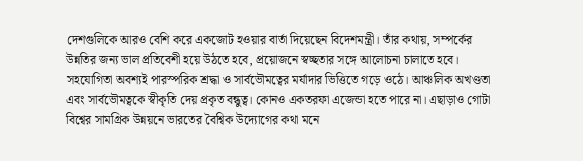দেশগুলিকে আরও বেশি করে একজোট হওয়ার বার্তা দিয়েছেন বিদেশমন্ত্রী। তাঁর কথায়, সম্পর্কের উন্নতির জন্য ভাল প্রতিবেশী হয়ে উঠতে হবে, প্রয়োজনে স্বচ্ছতার সঙ্গে আলোচনা চালাতে হবে। সহযোগিতা অবশ্যই পারস্পরিক শ্রদ্ধা ও সার্বভৌমত্বের মর্যাদার ভিত্তিতে গড়ে ওঠে। আঞ্চলিক অখণ্ডতা এবং সার্বভৌমত্বকে স্বীকৃতি দেয় প্রকৃত বন্ধুত্ব। কোনও একতরফা এজেন্ডা হতে পারে না। এছাড়াও গোটা বিশ্বের সামগ্রিক উন্নয়নে ভারতের বৈশ্বিক উদ্যোগের কথা মনে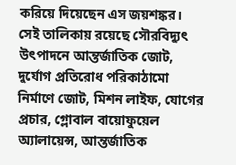করিয়ে দিয়েছেন এস জয়শঙ্কর।
সেই তালিকায় রয়েছে সৌরবিদ্যুৎ উৎপাদনে আন্তর্জাতিক জোট, দুর্যোগ প্রতিরোধ পরিকাঠামো নির্মাণে জোট, মিশন লাইফ, যোগের প্রচার, গ্লোবাল বায়োফুয়েল অ্যালায়েন্স, আন্তর্জাতিক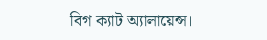বিগ ক্যাট অ্যালায়েন্স।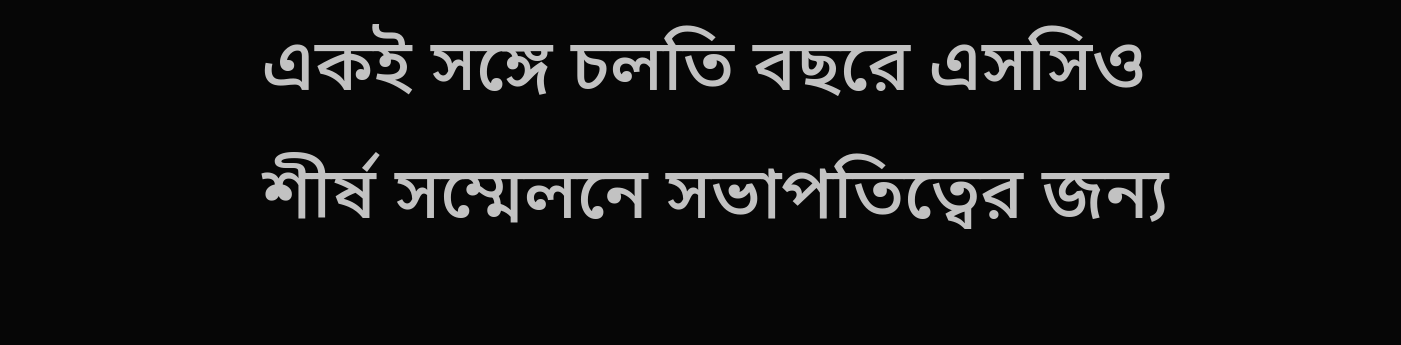একই সঙ্গে চলতি বছরে এসসিও শীর্ষ সম্মেলনে সভাপতিত্বের জন্য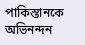পাকিস্তানকে অভিনন্দন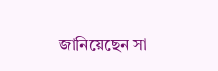জানিয়েছেন সা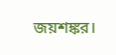জয়শঙ্কর।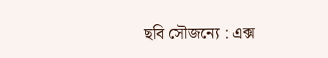ছবি সৌজন্যে : এক্স